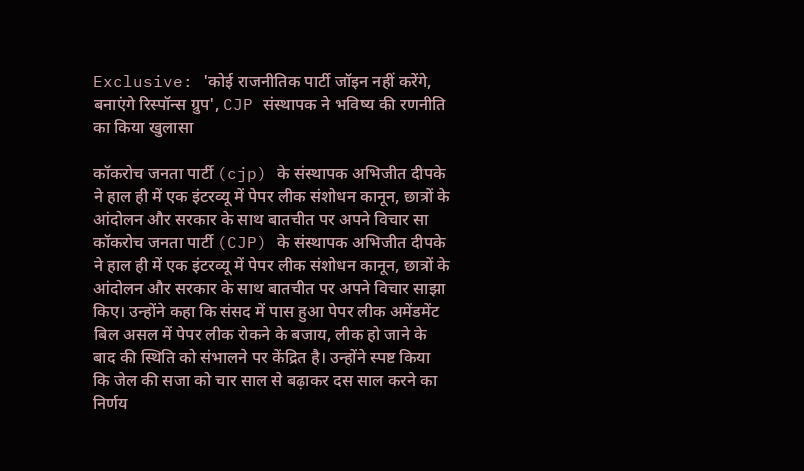Exclusive: 'कोई राजनीतिक पार्टी जॉइन नहीं करेंगे, बनाएंगे रिस्पॉन्स ग्रुप', CJP संस्थापक ने भविष्य की रणनीति का किया खुलासा

कॉकरोच जनता पार्टी (cjp) के संस्थापक अभिजीत दीपके ने हाल ही में एक इंटरव्यू में पेपर लीक संशोधन कानून, छात्रों के आंदोलन और सरकार के साथ बातचीत पर अपने विचार सा
कॉकरोच जनता पार्टी (CJP) के संस्थापक अभिजीत दीपके ने हाल ही में एक इंटरव्यू में पेपर लीक संशोधन कानून, छात्रों के आंदोलन और सरकार के साथ बातचीत पर अपने विचार साझा किए। उन्होंने कहा कि संसद में पास हुआ पेपर लीक अमेंडमेंट बिल असल में पेपर लीक रोकने के बजाय, लीक हो जाने के बाद की स्थिति को संभालने पर केंद्रित है। उन्होंने स्पष्ट किया कि जेल की सजा को चार साल से बढ़ाकर दस साल करने का निर्णय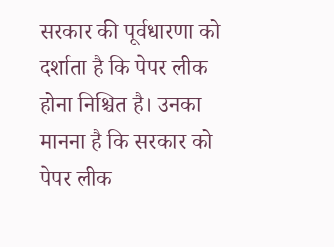सरकार की पूर्वधारणा को दर्शाता है कि पेपर लीक होना निश्चित है। उनका मानना है कि सरकार को पेपर लीक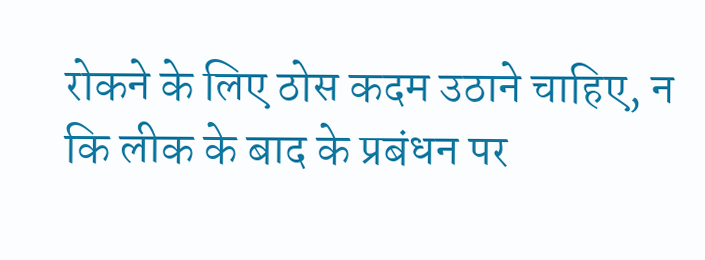रोकने के लिए ठोस कदम उठाने चाहिए, न कि लीक के बाद के प्रबंधन पर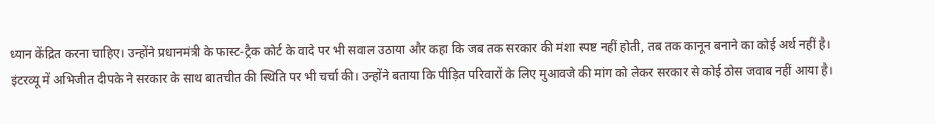ध्यान केंद्रित करना चाहिए। उन्होंने प्रधानमंत्री के फास्ट-ट्रैक कोर्ट के वादे पर भी सवाल उठाया और कहा कि जब तक सरकार की मंशा स्पष्ट नहीं होती, तब तक कानून बनाने का कोई अर्थ नहीं है।
इंटरव्यू में अभिजीत दीपके ने सरकार के साथ बातचीत की स्थिति पर भी चर्चा की। उन्होंने बताया कि पीड़ित परिवारों के लिए मुआवजे की मांग को लेकर सरकार से कोई ठोस जवाब नहीं आया है।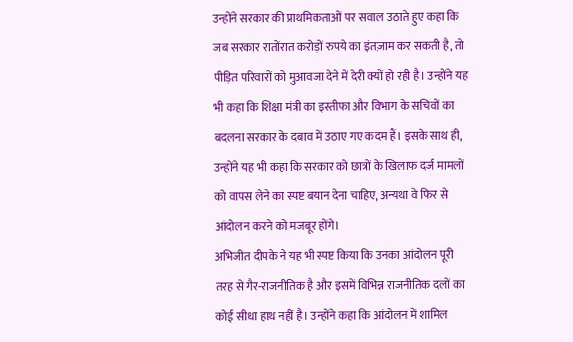उन्होंने सरकार की प्राथमिकताओं पर सवाल उठाते हुए कहा कि जब सरकार रातोंरात करोड़ों रुपये का इंतज़ाम कर सकती है, तो पीड़ित परिवारों को मुआवजा देने में देरी क्यों हो रही है। उन्होंने यह भी कहा कि शिक्षा मंत्री का इस्तीफा और विभाग के सचिवों का बदलना सरकार के दबाव में उठाए गए कदम हैं। इसके साथ ही, उन्होंने यह भी कहा कि सरकार को छात्रों के खिलाफ दर्ज मामलों को वापस लेने का स्पष्ट बयान देना चाहिए, अन्यथा वे फिर से आंदोलन करने को मजबूर होंगे।
अभिजीत दीपके ने यह भी स्पष्ट किया कि उनका आंदोलन पूरी तरह से गैर-राजनीतिक है और इसमें विभिन्न राजनीतिक दलों का कोई सीधा हाथ नहीं है। उन्होंने कहा कि आंदोलन में शामिल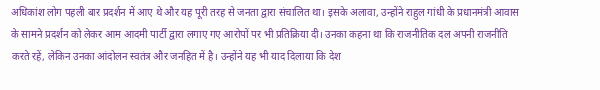अधिकांश लोग पहली बार प्रदर्शन में आए थे और यह पूरी तरह से जनता द्वारा संचालित था। इसके अलावा, उन्होंने राहुल गांधी के प्रधानमंत्री आवास के सामने प्रदर्शन को लेकर आम आदमी पार्टी द्वारा लगाए गए आरोपों पर भी प्रतिक्रिया दी। उनका कहना था कि राजनीतिक दल अपनी राजनीति करते रहें, लेकिन उनका आंदोलन स्वतंत्र और जनहित में है। उन्होंने यह भी याद दिलाया कि देश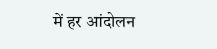में हर आंदोलन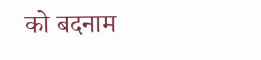को बदनाम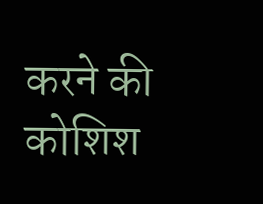करने की कोशिश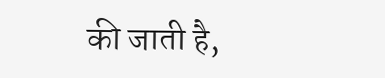की जाती है,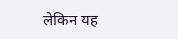लेकिन यह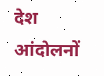देश आंदोलनों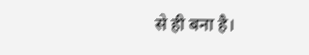से ही बना है।